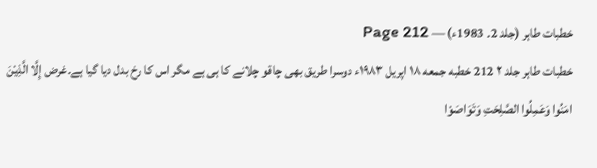خطبات طاہر (جلد 2۔ 1983ء) — Page 212
خطبات طاہر جلد ۲ 212 خطبه جمعه ۱۸ اپریل ۱۹۸۳ء دوسرا طریق بھی چاقو چلانے کا ہی ہے مگر اس کا رخ بدل دیا گیا ہے۔غرض إِلَّا الَّذِيْنَ امَنُوا وَعَمِلُوا الصَّلِحَتِ وَتَوَاصَوْا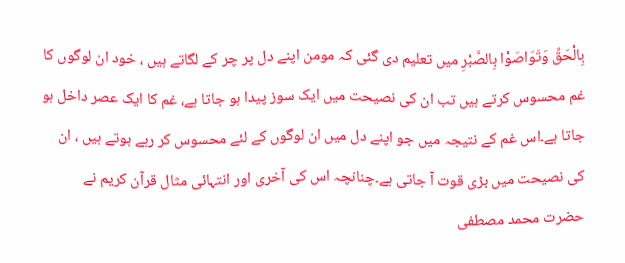بِالْحَقِّ وَتَوَاصَوْا بِالصَّبْرِ میں تعلیم دی گئی کہ مومن اپنے دل پر چر کے لگاتے ہیں ، خود ان لوگوں کا غم محسوس کرتے ہیں تب ان کی نصیحت میں ایک سوز پیدا ہو جاتا ہے، غم کا ایک عصر داخل ہو جاتا ہے۔اس غم کے نتیجہ میں جو اپنے دل میں ان لوگوں کے لئے محسوس کر رہے ہوتے ہیں ، ان کی نصیحت میں بڑی قوت آ جاتی ہے۔چنانچہ اس کی آخری اور انتہائی مثال قرآن کریم نے حضرت محمد مصطفی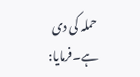حملہ کی دی ہے۔فرمایا: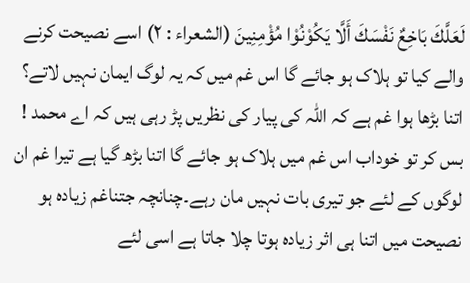لَعَلَّكَ بَاخِعٌ نَفْسَكَ أَلَّا يَكُوْنُوْا مُؤْمِنِينَ (الشعراء : ٢) اسے نصیحت کرنے والے کیا تو ہلاک ہو جائے گا اس غم میں کہ یہ لوگ ایمان نہیں لاتے؟ اتنا بڑھا ہوا غم ہے کہ اللہ کی پیار کی نظریں پڑ رہی ہیں کہ اے محمد ! بس کر تو خوداب اس غم میں ہلاک ہو جائے گا اتنا بڑھ گیا ہے تیرا غم ان لوگوں کے لئے جو تیری بات نہیں مان رہے۔چنانچہ جتناغم زیادہ ہو نصیحت میں اتنا ہی اثر زیادہ ہوتا چلا جاتا ہے اسی لئے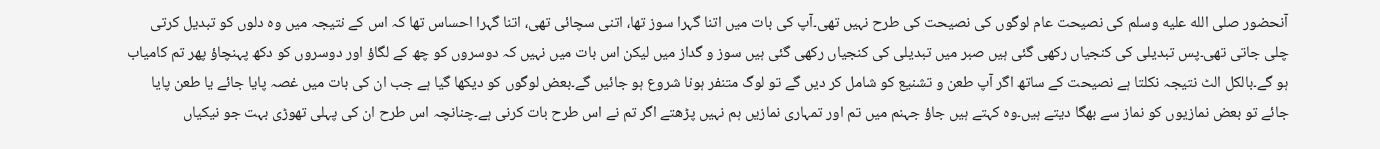آنحضور صلى الله عليه وسلم کی نصیحت عام لوگوں کی نصیحت کی طرح نہیں تھی۔آپ کی بات میں اتنا گہرا سوز تھا، اتنی سچائی تھی، اتنا گہرا احساس تھا کہ اس کے نتیجہ میں وہ دلوں کو تبدیل کرتی چلی جاتی تھی۔پس تبدیلی کی کنجیاں رکھی گئی ہیں صبر میں تبدیلی کی کنجیاں رکھی گئی ہیں سوز و گداز میں لیکن اس بات میں نہیں کہ دوسروں کو چھ کے لگاؤ اور دوسروں کو دکھ پہنچاؤ پھر تم کامیاب ہو گے۔بالکل الٹ نتیجہ نکلتا ہے نصیحت کے ساتھ اگر آپ طعن و تشنیع کو شامل کر دیں گے تو لوگ متنفر ہونا شروع ہو جائیں گے۔بعض لوگوں کو دیکھا گیا ہے جب ان کی بات میں غصہ پایا جائے یا طعن پایا جائے تو بعض نمازیوں کو نماز سے بھگا دیتے ہیں۔وہ کہتے ہیں جاؤ جہنم میں تم اور تمہاری نمازیں ہم نہیں پڑھتے اگر تم نے اس طرح بات کرنی ہے۔چنانچہ اس طرح ان کی پہلی تھوڑی بہت جو نیکیاں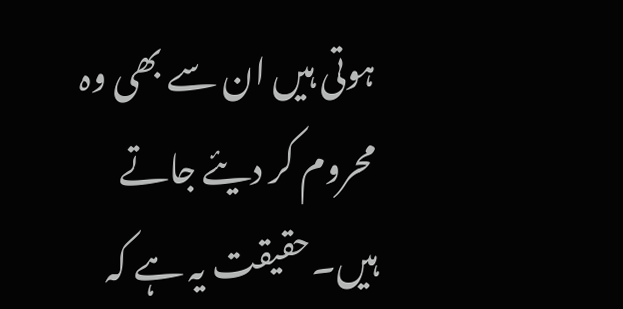ہوتی ہیں ان سے بھی وہ محروم کر دیئے جاتے ہیں۔حقیقت یہ ہے کہ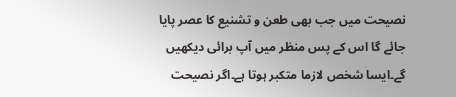نصیحت میں جب بھی طعن و تشنیع کا عصر پایا جائے گا اس کے پس منظر میں آپ برائی دیکھیں گے۔ایسا شخص لازما متکبر ہوتا ہے۔اگر نصیحت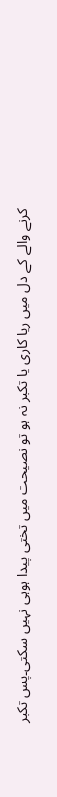کرنے والے کے دل میں ریا کاری یا تکبر نہ ہو تو نصیحت میں تختی پیدا ہوہی نہیں سکتی۔پس تکبر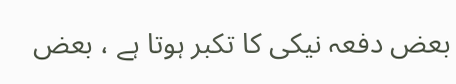بعض دفعہ نیکی کا تکبر ہوتا ہے ، بعض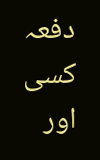دفعہ کسی اور